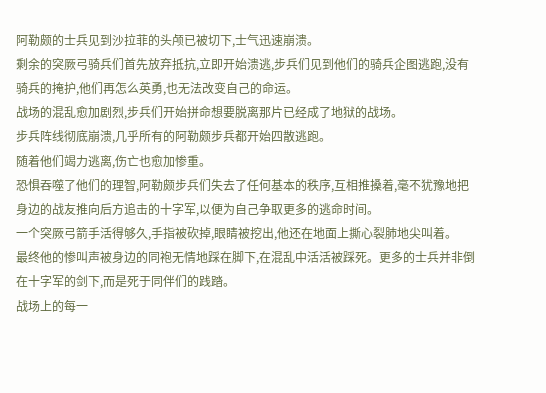阿勒颇的士兵见到沙拉菲的头颅已被切下,士气迅速崩溃。
剩余的突厥弓骑兵们首先放弃抵抗,立即开始溃逃,步兵们见到他们的骑兵企图逃跑,没有骑兵的掩护,他们再怎么英勇,也无法改变自己的命运。
战场的混乱愈加剧烈,步兵们开始拼命想要脱离那片已经成了地狱的战场。
步兵阵线彻底崩溃,几乎所有的阿勒颇步兵都开始四散逃跑。
随着他们竭力逃离,伤亡也愈加惨重。
恐惧吞噬了他们的理智,阿勒颇步兵们失去了任何基本的秩序,互相推搡着,毫不犹豫地把身边的战友推向后方追击的十字军,以便为自己争取更多的逃命时间。
一个突厥弓箭手活得够久,手指被砍掉,眼睛被挖出,他还在地面上撕心裂肺地尖叫着。
最终他的惨叫声被身边的同袍无情地踩在脚下,在混乱中活活被踩死。更多的士兵并非倒在十字军的剑下,而是死于同伴们的践踏。
战场上的每一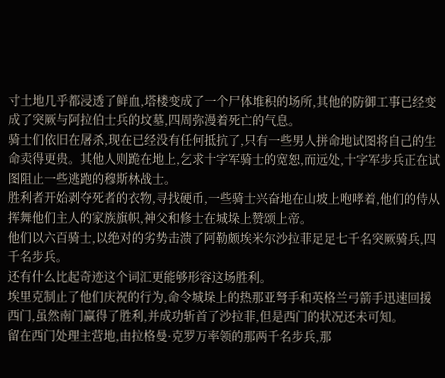寸土地几乎都浸透了鲜血,塔楼变成了一个尸体堆积的场所,其他的防御工事已经变成了突厥与阿拉伯士兵的坟墓,四周弥漫着死亡的气息。
骑士们依旧在屠杀,现在已经没有任何抵抗了,只有一些男人拼命地试图将自己的生命卖得更贵。其他人则跪在地上,乞求十字军骑士的宽恕,而远处,十字军步兵正在试图阻止一些逃跑的穆斯林战士。
胜利者开始剥夺死者的衣物,寻找硬币,一些骑士兴奋地在山坡上咆哮着,他们的侍从挥舞他们主人的家族旗帜,神父和修士在城垛上赞颂上帝。
他们以六百骑士,以绝对的劣势击溃了阿勒颇埃米尔沙拉菲足足七千名突厥骑兵,四千名步兵。
还有什么比起奇迹这个词汇更能够形容这场胜利。
埃里克制止了他们庆祝的行为,命令城垛上的热那亚弩手和英格兰弓箭手迅速回援西门,虽然南门赢得了胜利,并成功斩首了沙拉菲,但是西门的状况还未可知。
留在西门处理主营地,由拉格曼·克罗万率领的那两千名步兵,那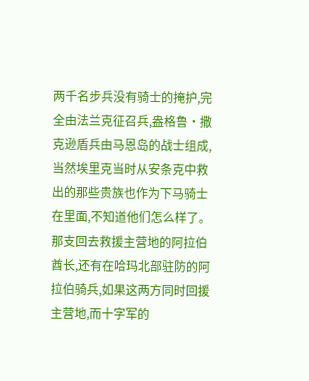两千名步兵没有骑士的掩护,完全由法兰克征召兵,盎格鲁·撒克逊盾兵由马恩岛的战士组成,当然埃里克当时从安条克中救出的那些贵族也作为下马骑士在里面,不知道他们怎么样了。
那支回去救援主营地的阿拉伯酋长,还有在哈玛北部驻防的阿拉伯骑兵,如果这两方同时回援主营地,而十字军的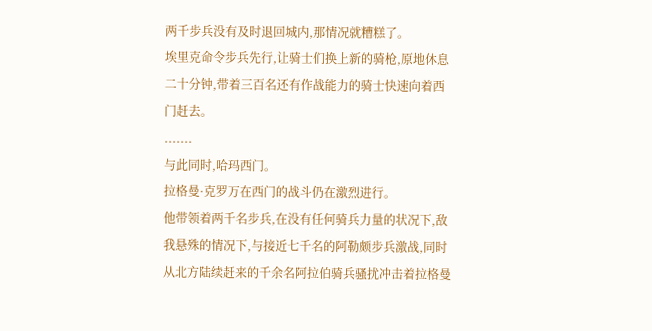两千步兵没有及时退回城内,那情况就糟糕了。
埃里克命令步兵先行,让骑士们换上新的骑枪,原地休息二十分钟,带着三百名还有作战能力的骑士快速向着西门赶去。
.......
与此同时,哈玛西门。
拉格曼·克罗万在西门的战斗仍在激烈进行。
他带领着两千名步兵,在没有任何骑兵力量的状况下,敌我悬殊的情况下,与接近七千名的阿勒颇步兵激战,同时从北方陆续赶来的千余名阿拉伯骑兵骚扰冲击着拉格曼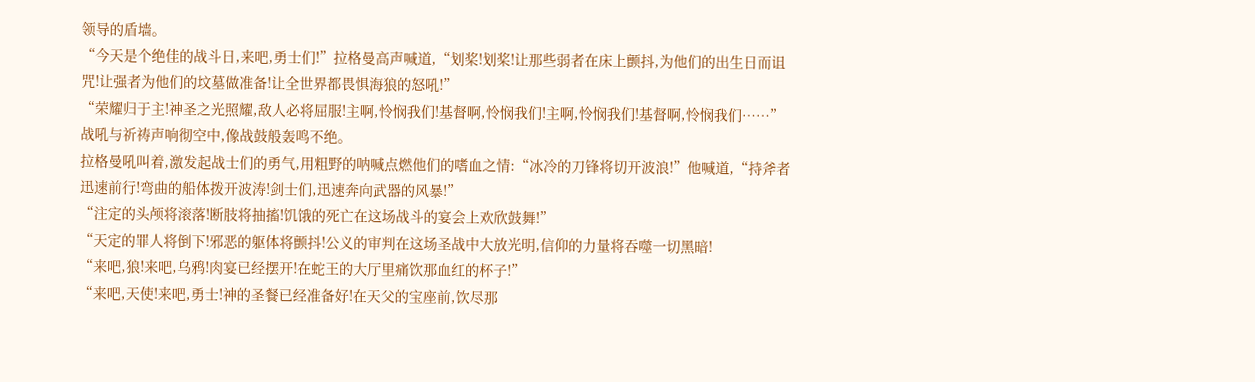领导的盾墙。
“今天是个绝佳的战斗日,来吧,勇士们!”拉格曼高声喊道,“划桨!划桨!让那些弱者在床上颤抖,为他们的出生日而诅咒!让强者为他们的坟墓做准备!让全世界都畏惧海狼的怒吼!”
“荣耀归于主!神圣之光照耀,敌人必将屈服!主啊,怜悯我们!基督啊,怜悯我们!主啊,怜悯我们!基督啊,怜悯我们……”
战吼与祈祷声响彻空中,像战鼓般轰鸣不绝。
拉格曼吼叫着,激发起战士们的勇气,用粗野的呐喊点燃他们的嗜血之情:“冰冷的刀锋将切开波浪!”他喊道,“持斧者迅速前行!弯曲的船体拨开波涛!剑士们,迅速奔向武器的风暴!”
“注定的头颅将滚落!断肢将抽搐!饥饿的死亡在这场战斗的宴会上欢欣鼓舞!”
“天定的罪人将倒下!邪恶的躯体将颤抖!公义的审判在这场圣战中大放光明,信仰的力量将吞噬一切黑暗!
“来吧,狼!来吧,乌鸦!肉宴已经摆开!在蛇王的大厅里痛饮那血红的杯子!”
“来吧,天使!来吧,勇士!神的圣餐已经准备好!在天父的宝座前,饮尽那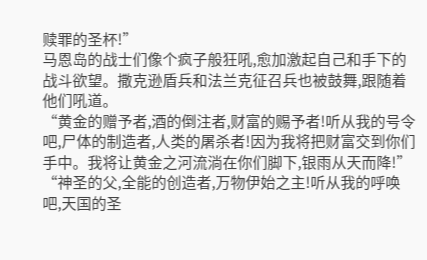赎罪的圣杯!”
马恩岛的战士们像个疯子般狂吼,愈加激起自己和手下的战斗欲望。撒克逊盾兵和法兰克征召兵也被鼓舞,跟随着他们吼道。
“黄金的赠予者,酒的倒注者,财富的赐予者!听从我的号令吧,尸体的制造者,人类的屠杀者!因为我将把财富交到你们手中。我将让黄金之河流淌在你们脚下,银雨从天而降!”
“神圣的父,全能的创造者,万物伊始之主!听从我的呼唤吧,天国的圣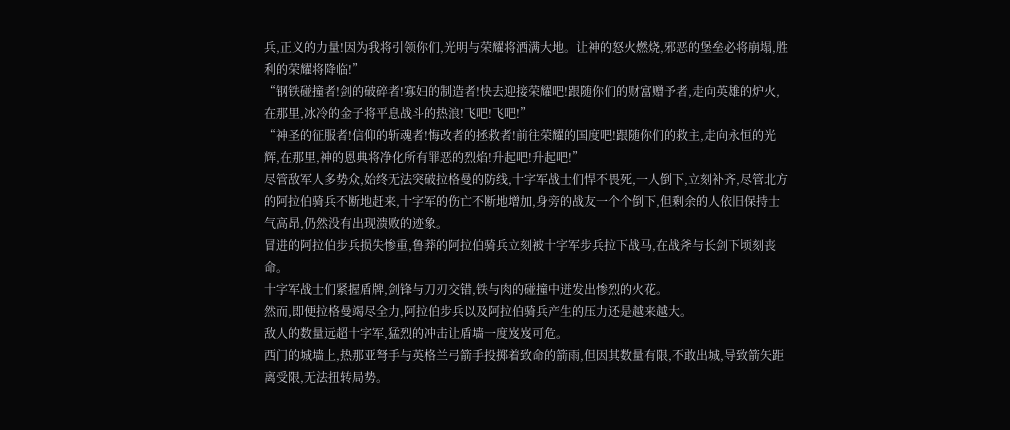兵,正义的力量!因为我将引领你们,光明与荣耀将洒满大地。让神的怒火燃烧,邪恶的堡垒必将崩塌,胜利的荣耀将降临!”
“钢铁碰撞者!剑的破碎者!寡妇的制造者!快去迎接荣耀吧!跟随你们的财富赠予者,走向英雄的炉火,在那里,冰冷的金子将平息战斗的热浪!飞吧!飞吧!”
“神圣的征服者!信仰的斩魂者!悔改者的拯救者!前往荣耀的国度吧!跟随你们的救主,走向永恒的光辉,在那里,神的恩典将净化所有罪恶的烈焰!升起吧!升起吧!”
尽管敌军人多势众,始终无法突破拉格曼的防线,十字军战士们悍不畏死,一人倒下,立刻补齐,尽管北方的阿拉伯骑兵不断地赶来,十字军的伤亡不断地增加,身旁的战友一个个倒下,但剩余的人依旧保持士气高昂,仍然没有出现溃败的迹象。
冒进的阿拉伯步兵损失惨重,鲁莽的阿拉伯骑兵立刻被十字军步兵拉下战马,在战斧与长剑下顷刻丧命。
十字军战士们紧握盾牌,剑锋与刀刃交错,铁与肉的碰撞中迸发出惨烈的火花。
然而,即便拉格曼竭尽全力,阿拉伯步兵以及阿拉伯骑兵产生的压力还是越来越大。
敌人的数量远超十字军,猛烈的冲击让盾墙一度岌岌可危。
西门的城墙上,热那亚弩手与英格兰弓箭手投掷着致命的箭雨,但因其数量有限,不敢出城,导致箭矢距离受限,无法扭转局势。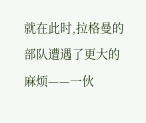就在此时,拉格曼的部队遭遇了更大的麻烦——一伙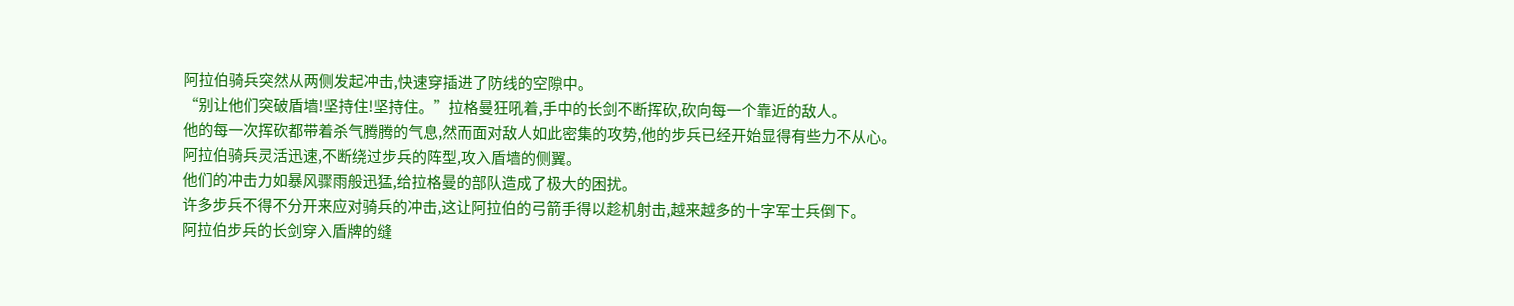阿拉伯骑兵突然从两侧发起冲击,快速穿插进了防线的空隙中。
“别让他们突破盾墙!坚持住!坚持住。”拉格曼狂吼着,手中的长剑不断挥砍,砍向每一个靠近的敌人。
他的每一次挥砍都带着杀气腾腾的气息,然而面对敌人如此密集的攻势,他的步兵已经开始显得有些力不从心。
阿拉伯骑兵灵活迅速,不断绕过步兵的阵型,攻入盾墙的侧翼。
他们的冲击力如暴风骤雨般迅猛,给拉格曼的部队造成了极大的困扰。
许多步兵不得不分开来应对骑兵的冲击,这让阿拉伯的弓箭手得以趁机射击,越来越多的十字军士兵倒下。
阿拉伯步兵的长剑穿入盾牌的缝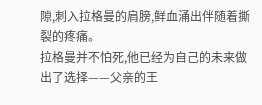隙,刺入拉格曼的肩膀,鲜血涌出伴随着撕裂的疼痛。
拉格曼并不怕死,他已经为自己的未来做出了选择——父亲的王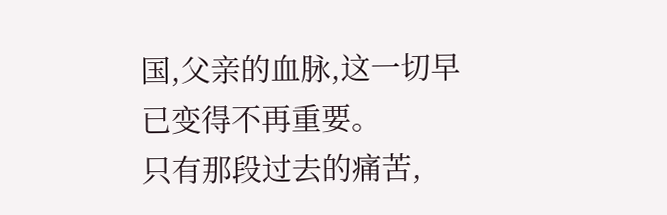国,父亲的血脉,这一切早已变得不再重要。
只有那段过去的痛苦,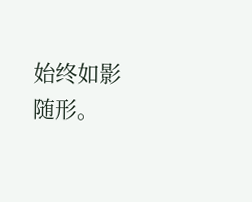始终如影随形。